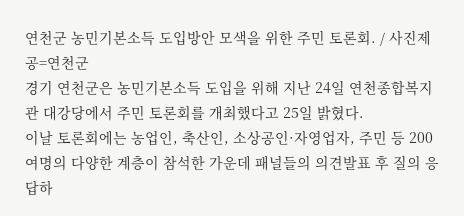연천군 농민기본소득 도입방안 모색을 위한 주민 토론회. / 사진제공=연천군
경기 연천군은 농민기본소득 도입을 위해 지난 24일 연천종합복지관 대강당에서 주민 토론회를 개최했다고 25일 밝혔다.
이날 토론회에는 농업인, 축산인, 소상공인·자영업자, 주민 등 200여명의 다양한 계층이 참석한 가운데 패널들의 의견발표 후 질의 응답하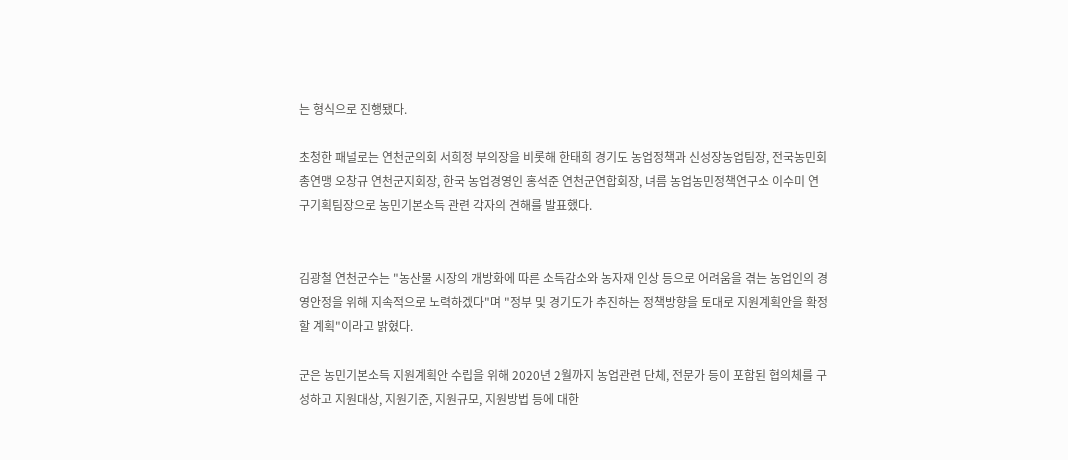는 형식으로 진행됐다.

초청한 패널로는 연천군의회 서희정 부의장을 비롯해 한태희 경기도 농업정책과 신성장농업팀장, 전국농민회총연맹 오창규 연천군지회장, 한국 농업경영인 홍석준 연천군연합회장, 녀름 농업농민정책연구소 이수미 연구기획팀장으로 농민기본소득 관련 각자의 견해를 발표했다.


김광철 연천군수는 "농산물 시장의 개방화에 따른 소득감소와 농자재 인상 등으로 어려움을 겪는 농업인의 경영안정을 위해 지속적으로 노력하겠다"며 "정부 및 경기도가 추진하는 정책방향을 토대로 지원계획안을 확정할 계획"이라고 밝혔다.

군은 농민기본소득 지원계획안 수립을 위해 2020년 2월까지 농업관련 단체, 전문가 등이 포함된 협의체를 구성하고 지원대상, 지원기준, 지원규모, 지원방법 등에 대한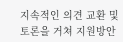지속적인 의견 교환 및 토론을 거쳐 지원방안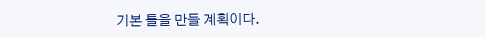기본 틀을 만들 계획이다.